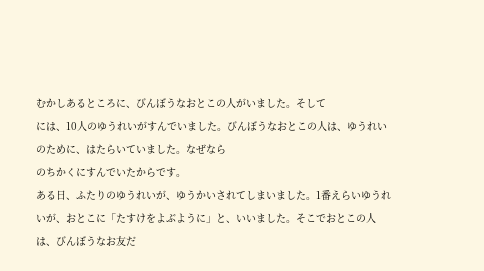むかしあるところに、びんぼうなおとこの人がいました。そして
には、10人のゆうれいがすんでいました。びんぼうなおとこの人は、ゆうれいのために、はたらいていました。なぜなら
のちかくにすんでいたからです。
ある日、ふたりのゆうれいが、ゆうかいされてしまいました。1番えらいゆうれいが、おとこに「たすけをよぶように」と、いいました。そこでおとこの人は、びんぼうなお友だ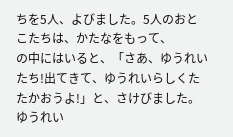ちを5人、よびました。5人のおとこたちは、かたなをもって、
の中にはいると、「さあ、ゆうれいたち!出てきて、ゆうれいらしくたたかおうよ!」と、さけびました。
ゆうれい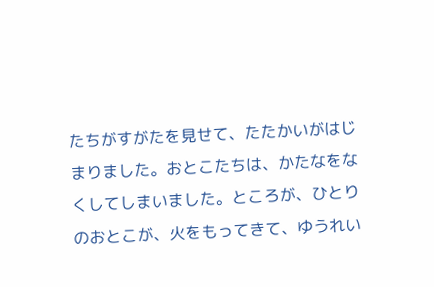たちがすがたを見せて、たたかいがはじまりました。おとこたちは、かたなをなくしてしまいました。ところが、ひとりのおとこが、火をもってきて、ゆうれい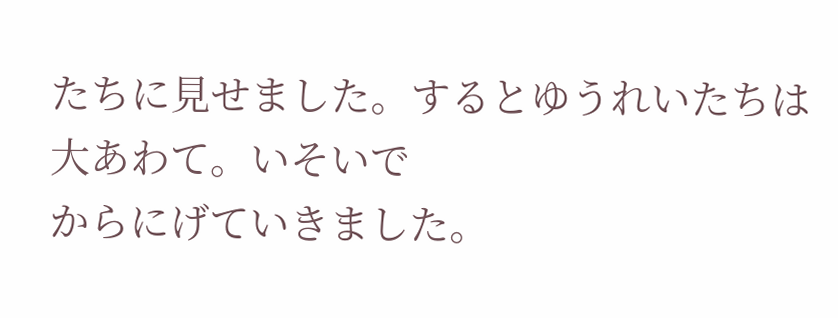たちに見せました。するとゆうれいたちは大あわて。いそいで
からにげていきました。